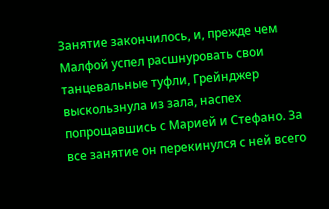Занятие закончилось, и, прежде чем Малфой успел расшнуровать свои танцевальные туфли, Грейнджер выскользнула из зала, наспех попрощавшись с Марией и Стефано. За все занятие он перекинулся с ней всего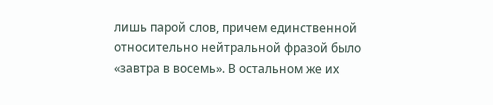лишь парой слов, причем единственной относительно нейтральной фразой было «завтра в восемь». В остальном же их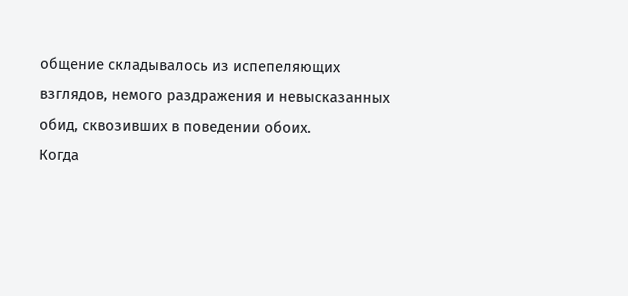общение складывалось из испепеляющих взглядов, немого раздражения и невысказанных обид, сквозивших в поведении обоих.
Когда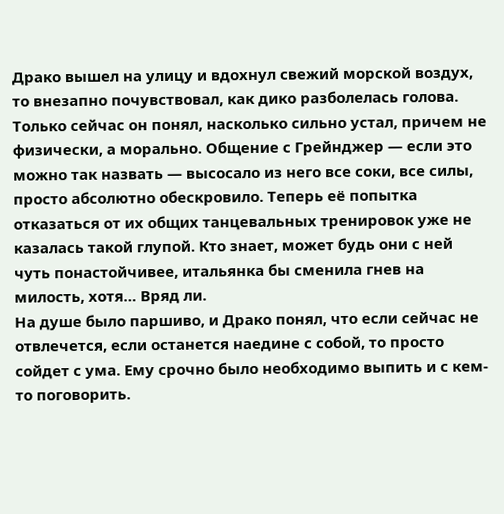Драко вышел на улицу и вдохнул свежий морской воздух, то внезапно почувствовал, как дико разболелась голова. Только сейчас он понял, насколько сильно устал, причем не физически, а морально. Общение с Грейнджер — если это можно так назвать — высосало из него все соки, все силы, просто абсолютно обескровило. Теперь её попытка отказаться от их общих танцевальных тренировок уже не казалась такой глупой. Кто знает, может будь они с ней чуть понастойчивее, итальянка бы сменила гнев на милость, хотя… Вряд ли.
На душе было паршиво, и Драко понял, что если сейчас не отвлечется, если останется наедине с собой, то просто сойдет с ума. Ему срочно было необходимо выпить и с кем-то поговорить.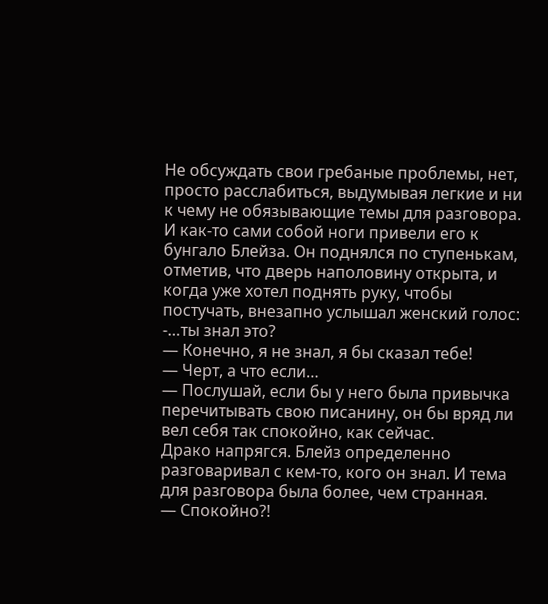Не обсуждать свои гребаные проблемы, нет, просто расслабиться, выдумывая легкие и ни к чему не обязывающие темы для разговора. И как-то сами собой ноги привели его к бунгало Блейза. Он поднялся по ступенькам, отметив, что дверь наполовину открыта, и когда уже хотел поднять руку, чтобы постучать, внезапно услышал женский голос:
-…ты знал это?
— Конечно, я не знал, я бы сказал тебе!
— Черт, а что если…
— Послушай, если бы у него была привычка перечитывать свою писанину, он бы вряд ли вел себя так спокойно, как сейчас.
Драко напрягся. Блейз определенно разговаривал с кем-то, кого он знал. И тема для разговора была более, чем странная.
— Спокойно?!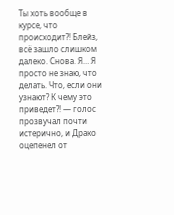Ты хоть вообще в курсе, что происходит?! Блейз, всё зашло слишком далеко. Снова. Я… Я просто не знаю, что делать. Что, если они узнают? К чему это приведет?! — голос прозвучал почти истерично, и Драко оцепенел от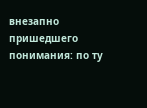внезапно пришедшего понимания: по ту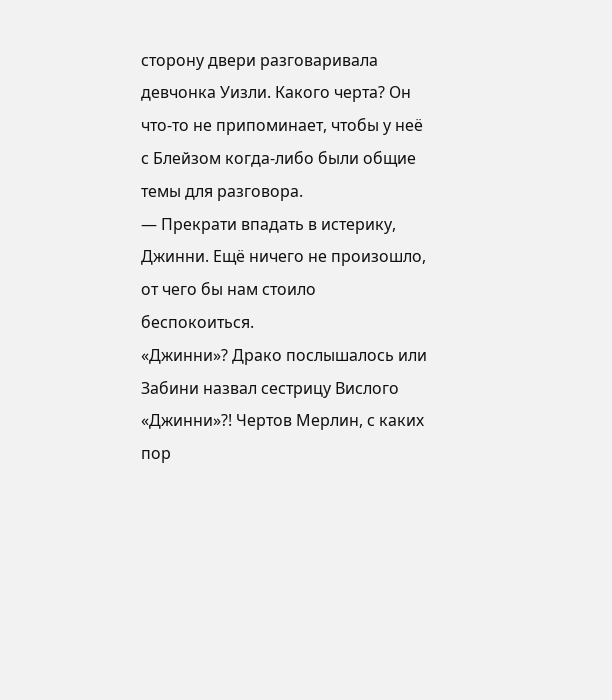сторону двери разговаривала девчонка Уизли. Какого черта? Он что-то не припоминает, чтобы у неё с Блейзом когда-либо были общие темы для разговора.
— Прекрати впадать в истерику, Джинни. Ещё ничего не произошло, от чего бы нам стоило беспокоиться.
«Джинни»? Драко послышалось или Забини назвал сестрицу Вислого «Джинни»?! Чертов Мерлин, с каких пор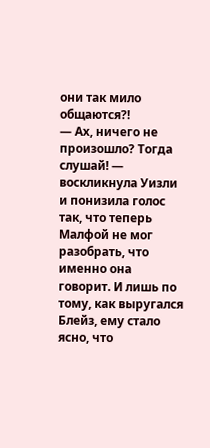они так мило общаются?!
— Ах, ничего не произошло? Тогда слушай! — воскликнула Уизли и понизила голос так, что теперь Малфой не мог разобрать, что именно она говорит. И лишь по тому, как выругался Блейз, ему стало ясно, что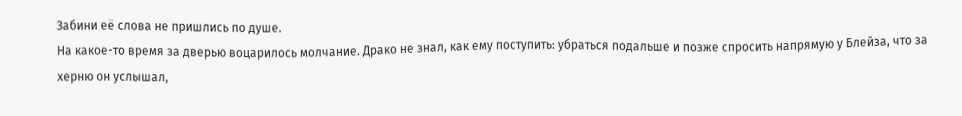Забини её слова не пришлись по душе.
На какое-то время за дверью воцарилось молчание. Драко не знал, как ему поступить: убраться подальше и позже спросить напрямую у Блейза, что за херню он услышал,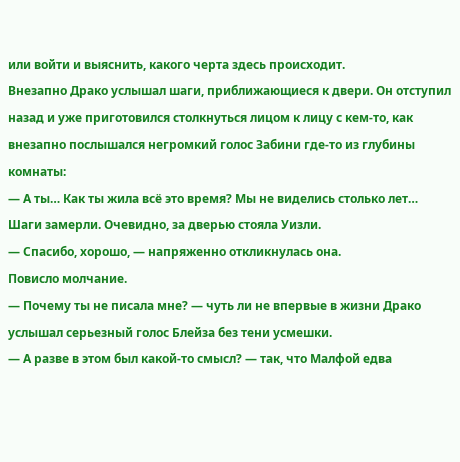или войти и выяснить, какого черта здесь происходит.
Внезапно Драко услышал шаги, приближающиеся к двери. Он отступил назад и уже приготовился столкнуться лицом к лицу с кем-то, как внезапно послышался негромкий голос Забини где-то из глубины комнаты:
— А ты… Как ты жила всё это время? Мы не виделись столько лет…
Шаги замерли. Очевидно, за дверью стояла Уизли.
— Спасибо, хорошо, — напряженно откликнулась она.
Повисло молчание.
— Почему ты не писала мне? — чуть ли не впервые в жизни Драко услышал серьезный голос Блейза без тени усмешки.
— А разве в этом был какой-то смысл? — так, что Малфой едва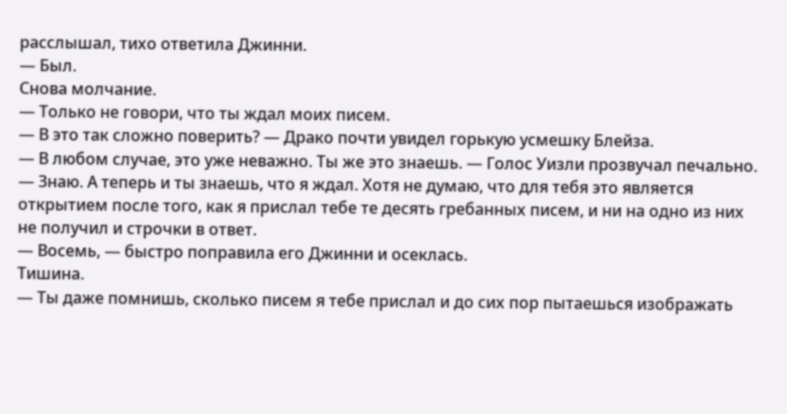расслышал, тихо ответила Джинни.
— Был.
Снова молчание.
— Только не говори, что ты ждал моих писем.
— В это так сложно поверить? — Драко почти увидел горькую усмешку Блейза.
— В любом случае, это уже неважно. Ты же это знаешь. — Голос Уизли прозвучал печально.
— Знаю. А теперь и ты знаешь, что я ждал. Хотя не думаю, что для тебя это является открытием после того, как я прислал тебе те десять гребанных писем, и ни на одно из них не получил и строчки в ответ.
— Восемь, — быстро поправила его Джинни и осеклась.
Тишина.
— Ты даже помнишь, сколько писем я тебе прислал и до сих пор пытаешься изображать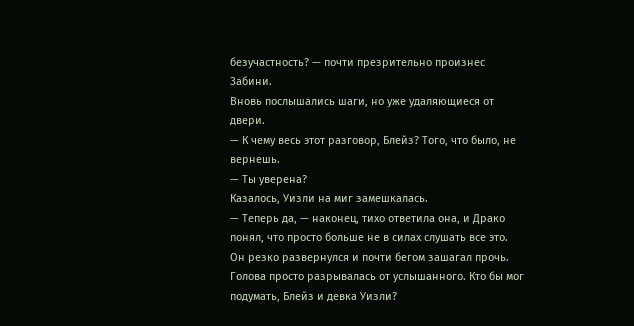безучастность? — почти презрительно произнес Забини.
Вновь послышались шаги, но уже удаляющиеся от двери.
— К чему весь этот разговор, Блейз? Того, что было, не вернешь.
— Ты уверена?
Казалось, Уизли на миг замешкалась.
— Теперь да, — наконец, тихо ответила она, и Драко понял, что просто больше не в силах слушать все это. Он резко развернулся и почти бегом зашагал прочь. Голова просто разрывалась от услышанного. Кто бы мог подумать, Блейз и девка Уизли?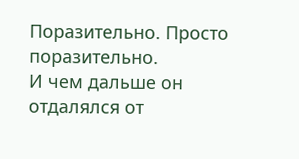Поразительно. Просто поразительно.
И чем дальше он отдалялся от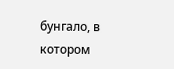бунгало, в котором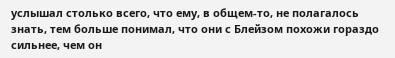услышал столько всего, что ему, в общем-то, не полагалось знать, тем больше понимал, что они с Блейзом похожи гораздо сильнее, чем он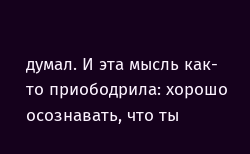думал. И эта мысль как-то приободрила: хорошо осознавать, что ты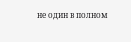не один в полном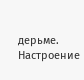дерьме.
Настроение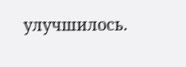улучшилось.